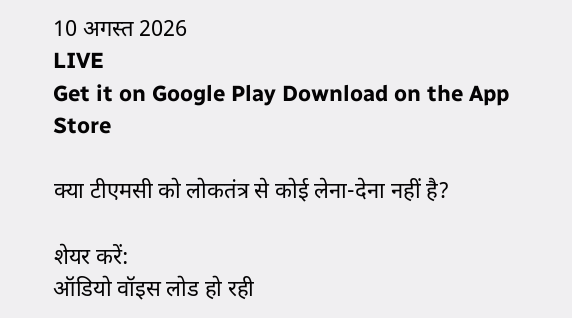10 अगस्त 2026
LIVE
Get it on Google Play Download on the App Store

क्या टीएमसी को लोकतंत्र से कोई लेना-देना नहीं है?

शेयर करें:
ऑडियो वॉइस लोड हो रही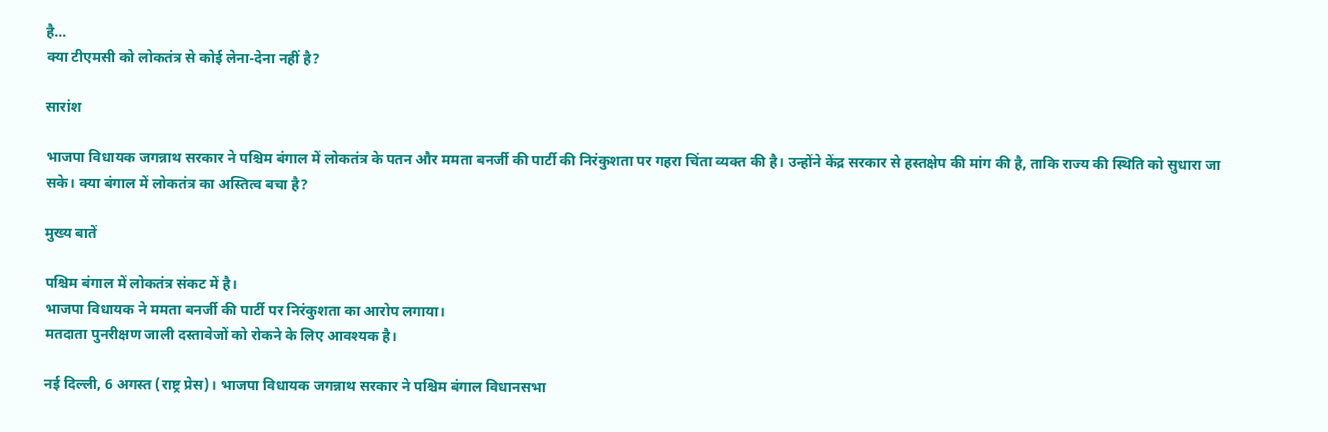है…
क्या टीएमसी को लोकतंत्र से कोई लेना-देना नहीं है?

सारांश

भाजपा विधायक जगन्नाथ सरकार ने पश्चिम बंगाल में लोकतंत्र के पतन और ममता बनर्जी की पार्टी की निरंकुशता पर गहरा चिंता व्यक्त की है। उन्होंने केंद्र सरकार से हस्तक्षेप की मांग की है, ताकि राज्य की स्थिति को सुधारा जा सके। क्या बंगाल में लोकतंत्र का अस्तित्व बचा है?

मुख्य बातें

पश्चिम बंगाल में लोकतंत्र संकट में है।
भाजपा विधायक ने ममता बनर्जी की पार्टी पर निरंकुशता का आरोप लगाया।
मतदाता पुनरीक्षण जाली दस्तावेजों को रोकने के लिए आवश्यक है।

नई दिल्ली, 6 अगस्त (राष्ट्र प्रेस)। भाजपा विधायक जगन्नाथ सरकार ने पश्चिम बंगाल विधानसभा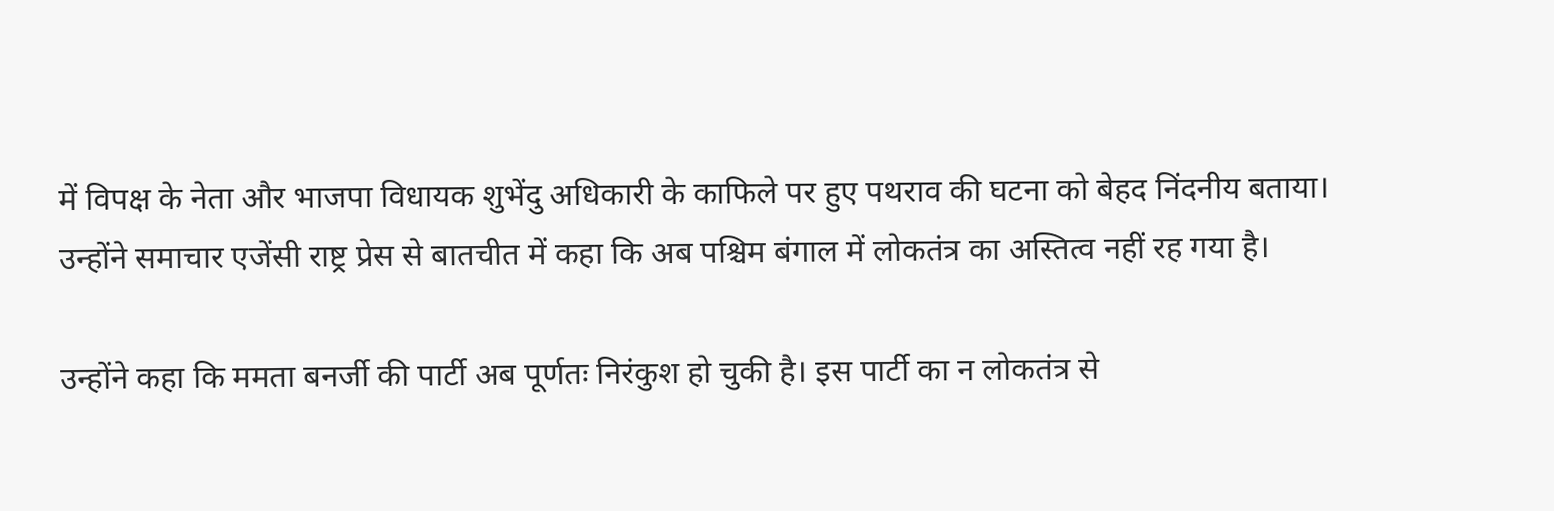में विपक्ष के नेता और भाजपा विधायक शुभेंदु अधिकारी के काफिले पर हुए पथराव की घटना को बेहद निंदनीय बताया। उन्होंने समाचार एजेंसी राष्ट्र प्रेस से बातचीत में कहा कि अब पश्चिम बंगाल में लोकतंत्र का अस्तित्व नहीं रह गया है।

उन्होंने कहा कि ममता बनर्जी की पार्टी अब पूर्णतः निरंकुश हो चुकी है। इस पार्टी का न लोकतंत्र से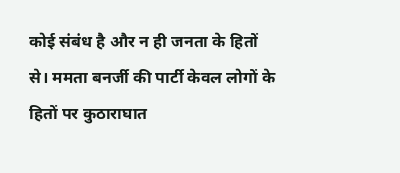कोई संबंध है और न ही जनता के हितों से। ममता बनर्जी की पार्टी केवल लोगों के हितों पर कुठाराघात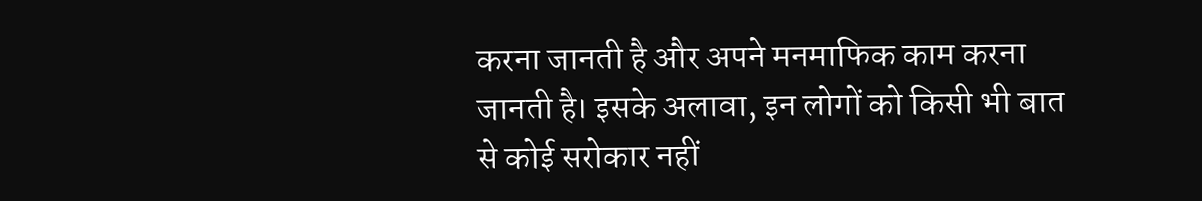करना जानती है और अपने मनमाफिक काम करना जानती है। इसके अलावा, इन लोगों को किसी भी बात से कोई सरोकार नहीं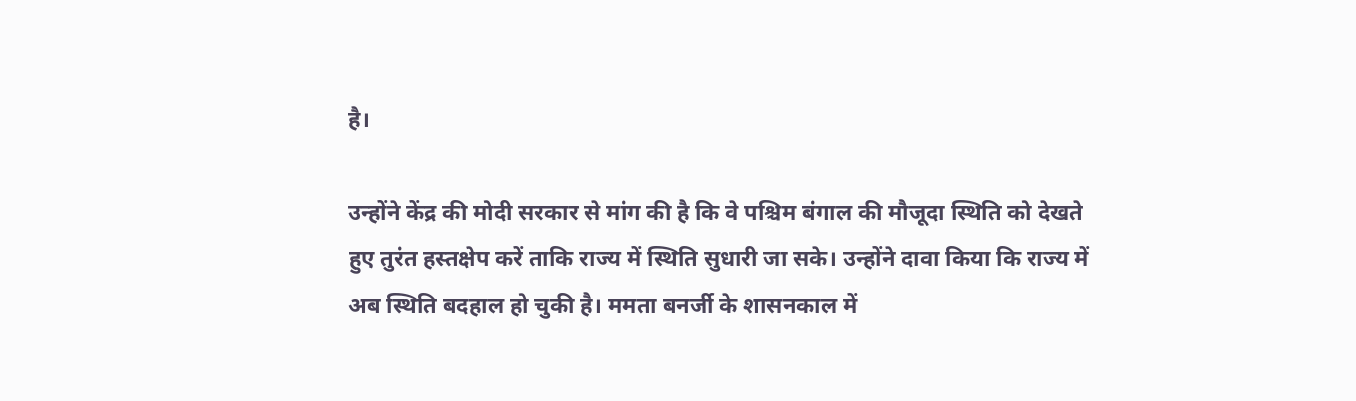है।

उन्होंने केंद्र की मोदी सरकार से मांग की है कि वे पश्चिम बंगाल की मौजूदा स्थिति को देखते हुए तुरंत हस्तक्षेप करें ताकि राज्य में स्थिति सुधारी जा सके। उन्होंने दावा किया कि राज्य में अब स्थिति बदहाल हो चुकी है। ममता बनर्जी के शासनकाल में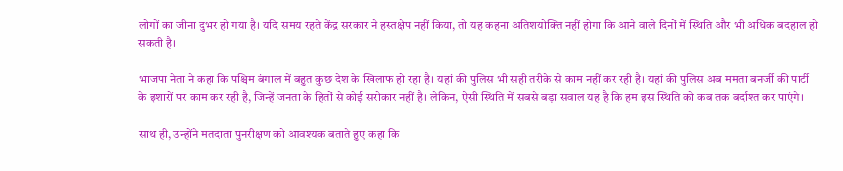लोगों का जीना दुभर हो गया है। यदि समय रहते केंद्र सरकार ने हस्तक्षेप नहीं किया, तो यह कहना अतिशयोक्ति नहीं होगा कि आने वाले दिनों में स्थिति और भी अधिक बदहाल हो सकती है।

भाजपा नेता ने कहा कि पश्चिम बंगाल में बहुत कुछ देश के खिलाफ हो रहा है। यहां की पुलिस भी सही तरीके से काम नहीं कर रही है। यहां की पुलिस अब ममता बनर्जी की पार्टी के इशारों पर काम कर रही है, जिन्हें जनता के हितों से कोई सरोकार नहीं है। लेकिन, ऐसी स्थिति में सबसे बड़ा सवाल यह है कि हम इस स्थिति को कब तक बर्दाश्त कर पाएंगे।

साथ ही, उन्होंने मतदाता पुनरीक्षण को आवश्यक बताते हुए कहा कि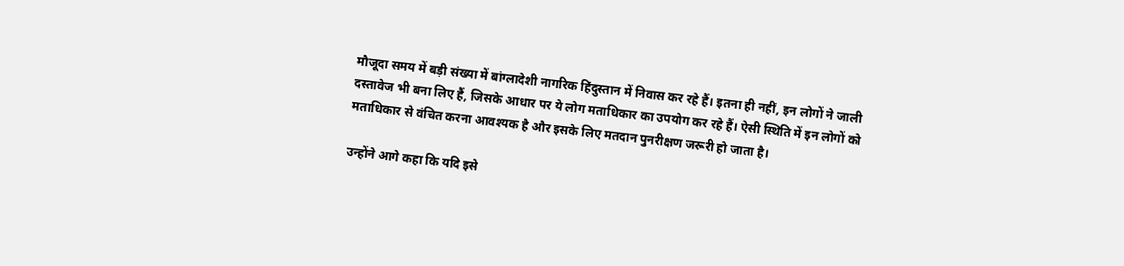मौजूदा समय में बड़ी संख्या में बांग्लादेशी नागरिक हिंदुस्तान में निवास कर रहे हैं। इतना ही नहीं, इन लोगों ने जाली दस्तावेज भी बना लिए हैं, जिसके आधार पर ये लोग मताधिकार का उपयोग कर रहे हैं। ऐसी स्थिति में इन लोगों को मताधिकार से वंचित करना आवश्यक है और इसके लिए मतदान पुनरीक्षण जरूरी हो जाता है।

उन्होंने आगे कहा कि यदि इसे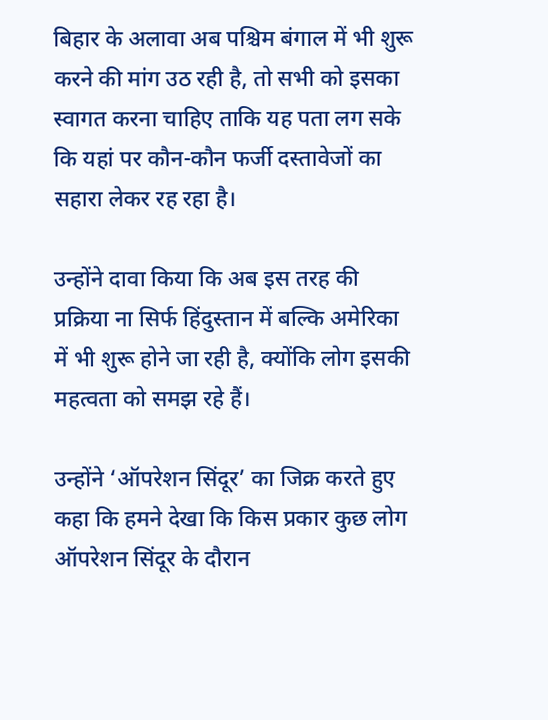बिहार के अलावा अब पश्चिम बंगाल में भी शुरू करने की मांग उठ रही है, तो सभी को इसका स्वागत करना चाहिए ताकि यह पता लग सके कि यहां पर कौन-कौन फर्जी दस्तावेजों का सहारा लेकर रह रहा है।

उन्होंने दावा किया कि अब इस तरह की प्रक्रिया ना सिर्फ हिंदुस्तान में बल्कि अमेरिका में भी शुरू होने जा रही है, क्योंकि लोग इसकी महत्वता को समझ रहे हैं।

उन्होंने ‘ऑपरेशन सिंदूर’ का जिक्र करते हुए कहा कि हमने देखा कि किस प्रकार कुछ लोग ऑपरेशन सिंदूर के दौरान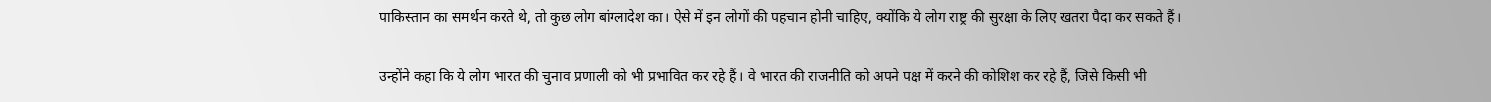पाकिस्तान का समर्थन करते थे, तो कुछ लोग बांग्लादेश का। ऐसे में इन लोगों की पहचान होनी चाहिए, क्योंकि ये लोग राष्ट्र की सुरक्षा के लिए खतरा पैदा कर सकते हैं।

उन्होंने कहा कि ये लोग भारत की चुनाव प्रणाली को भी प्रभावित कर रहे हैं। वे भारत की राजनीति को अपने पक्ष में करने की कोशिश कर रहे हैं, जिसे किसी भी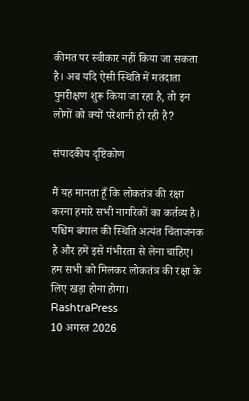कीमत पर स्वीकार नहीं किया जा सकता है। अब यदि ऐसी स्थिति में मतदाता पुनरीक्षण शुरू किया जा रहा है, तो इन लोगों को क्यों परेशानी हो रही है?

संपादकीय दृष्टिकोण

मैं यह मानता हूँ कि लोकतंत्र की रक्षा करना हमारे सभी नागरिकों का कर्तव्य है। पश्चिम बंगाल की स्थिति अत्यंत चिंताजनक है और हमें इसे गंभीरता से लेना चाहिए। हम सभी को मिलकर लोकतंत्र की रक्षा के लिए खड़ा होना होगा।
RashtraPress
10 अगस्त 2026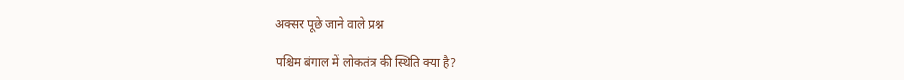अक्सर पूछे जाने वाले प्रश्न

पश्चिम बंगाल में लोकतंत्र की स्थिति क्या है?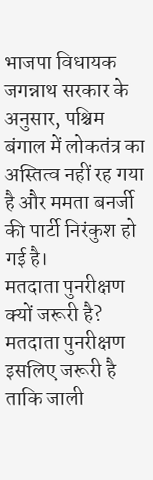भाजपा विधायक जगन्नाथ सरकार के अनुसार, पश्चिम बंगाल में लोकतंत्र का अस्तित्व नहीं रह गया है और ममता बनर्जी की पार्टी निरंकुश हो गई है।
मतदाता पुनरीक्षण क्यों जरूरी है?
मतदाता पुनरीक्षण इसलिए जरूरी है ताकि जाली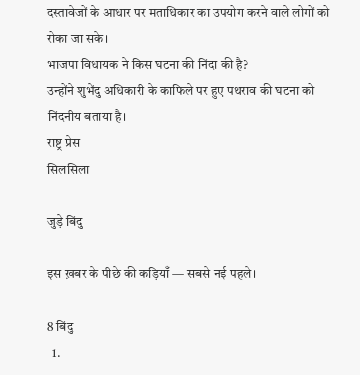दस्तावेजों के आधार पर मताधिकार का उपयोग करने वाले लोगों को रोका जा सके।
भाजपा विधायक ने किस घटना की निंदा की है?
उन्होंने शुभेंदु अधिकारी के काफिले पर हुए पथराव की घटना को निंदनीय बताया है।
राष्ट्र प्रेस
सिलसिला

जुड़े बिंदु

इस ख़बर के पीछे की कड़ियाँ — सबसे नई पहले।

8 बिंदु
  1.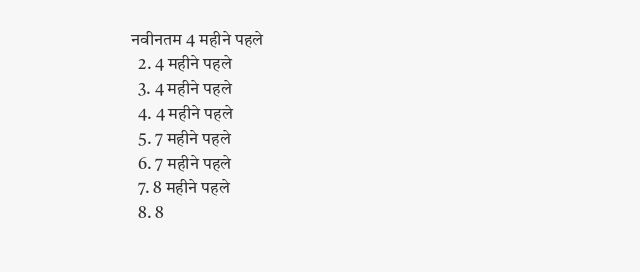नवीनतम 4 महीने पहले
  2. 4 महीने पहले
  3. 4 महीने पहले
  4. 4 महीने पहले
  5. 7 महीने पहले
  6. 7 महीने पहले
  7. 8 महीने पहले
  8. 8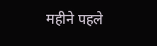महीने पहले